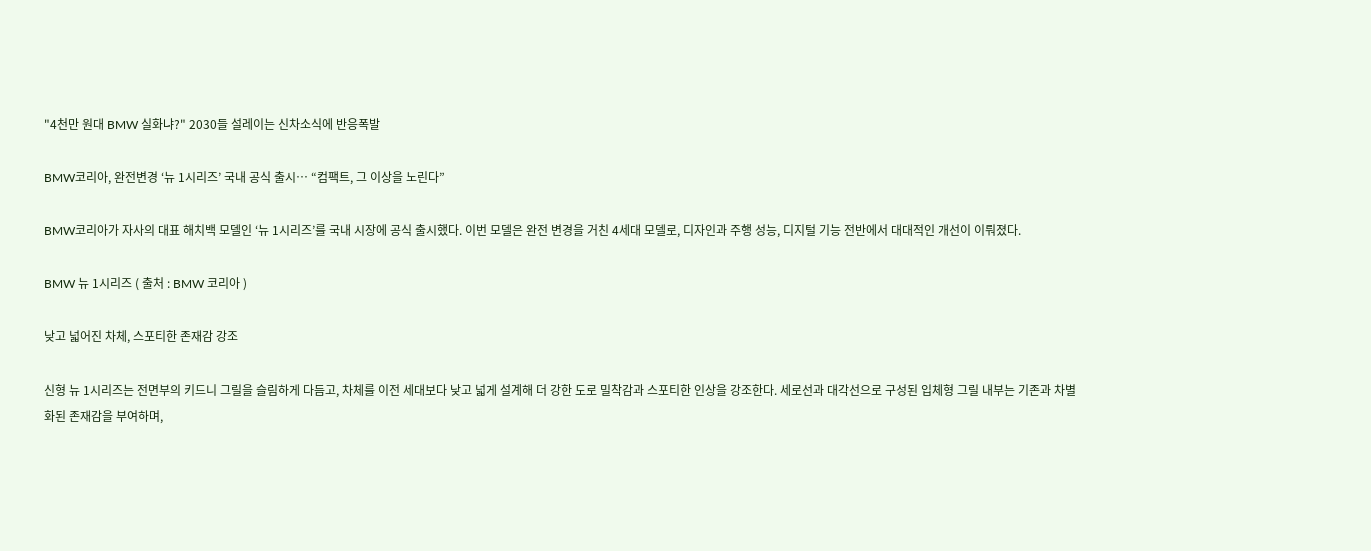"4천만 원대 BMW 실화냐?" 2030들 설레이는 신차소식에 반응폭발

BMW코리아, 완전변경 ‘뉴 1시리즈’ 국내 공식 출시… “컴팩트, 그 이상을 노린다”

BMW코리아가 자사의 대표 해치백 모델인 ‘뉴 1시리즈’를 국내 시장에 공식 출시했다. 이번 모델은 완전 변경을 거친 4세대 모델로, 디자인과 주행 성능, 디지털 기능 전반에서 대대적인 개선이 이뤄졌다.

BMW 뉴 1시리즈 ( 출처 : BMW 코리아 )

낮고 넓어진 차체, 스포티한 존재감 강조

신형 뉴 1시리즈는 전면부의 키드니 그릴을 슬림하게 다듬고, 차체를 이전 세대보다 낮고 넓게 설계해 더 강한 도로 밀착감과 스포티한 인상을 강조한다. 세로선과 대각선으로 구성된 입체형 그릴 내부는 기존과 차별화된 존재감을 부여하며,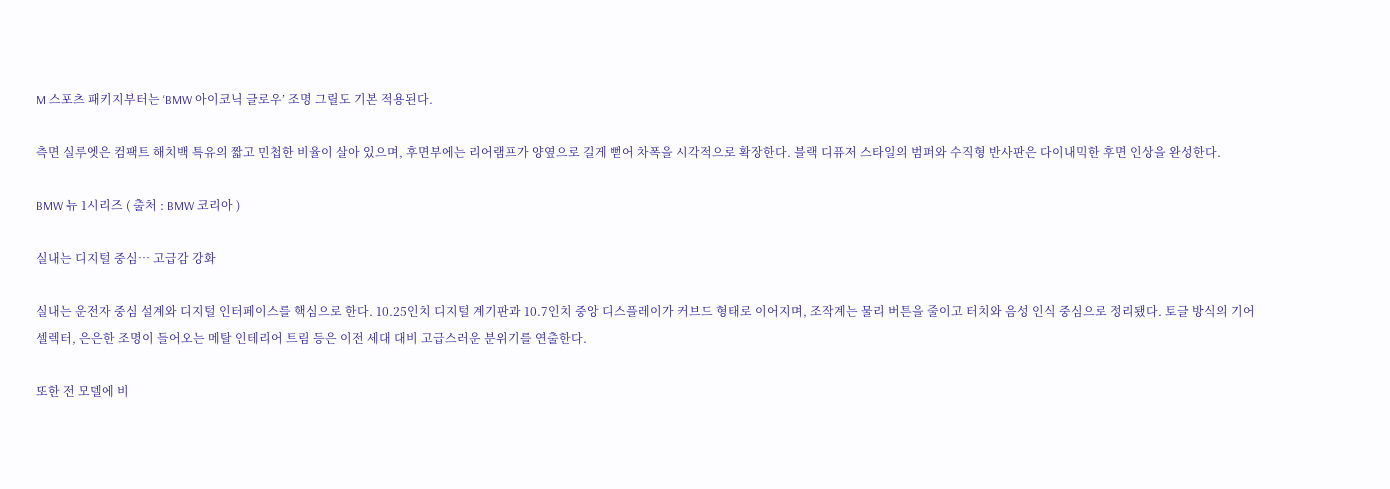M 스포츠 패키지부터는 ‘BMW 아이코닉 글로우’ 조명 그릴도 기본 적용된다.

측면 실루엣은 컴팩트 해치백 특유의 짧고 민첩한 비율이 살아 있으며, 후면부에는 리어램프가 양옆으로 길게 뻗어 차폭을 시각적으로 확장한다. 블랙 디퓨저 스타일의 범퍼와 수직형 반사판은 다이내믹한 후면 인상을 완성한다.

BMW 뉴 1시리즈 ( 출처 : BMW 코리아 )

실내는 디지털 중심… 고급감 강화

실내는 운전자 중심 설계와 디지털 인터페이스를 핵심으로 한다. 10.25인치 디지털 계기판과 10.7인치 중앙 디스플레이가 커브드 형태로 이어지며, 조작계는 물리 버튼을 줄이고 터치와 음성 인식 중심으로 정리됐다. 토글 방식의 기어 셀렉터, 은은한 조명이 들어오는 메탈 인테리어 트림 등은 이전 세대 대비 고급스러운 분위기를 연출한다.

또한 전 모델에 비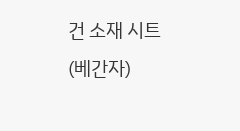건 소재 시트(베간자)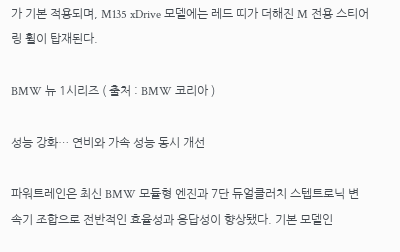가 기본 적용되며, M135 xDrive 모델에는 레드 띠가 더해진 M 전용 스티어링 휠이 탑재된다.

BMW 뉴 1시리즈 ( 출처 : BMW 코리아 )

성능 강화… 연비와 가속 성능 동시 개선

파워트레인은 최신 BMW 모듈형 엔진과 7단 듀얼클러치 스텝트로닉 변속기 조합으로 전반적인 효율성과 응답성이 향상됐다. 기본 모델인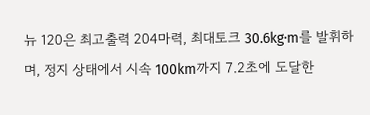뉴 120은 최고출력 204마력, 최대토크 30.6kg·m를 발휘하며, 정지 상태에서 시속 100km까지 7.2초에 도달한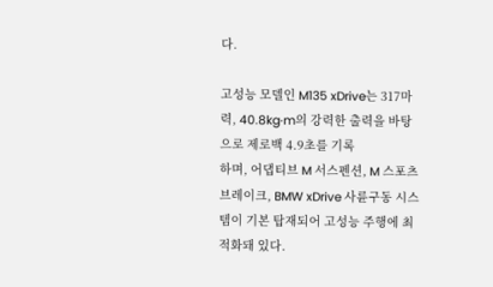다.

고성능 모델인 M135 xDrive는 317마력, 40.8kg·m의 강력한 출력을 바탕으로 제로백 4.9초를 기록
하며, 어댑티브 M 서스펜션, M 스포츠 브레이크, BMW xDrive 사륜구동 시스템이 기본 탑재되어 고성능 주행에 최적화돼 있다.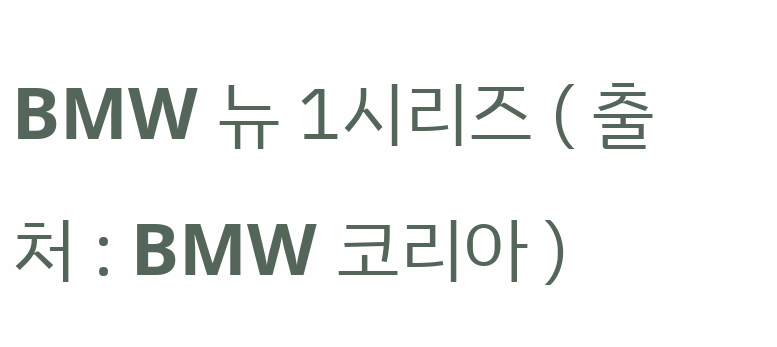BMW 뉴 1시리즈 ( 출처 : BMW 코리아 )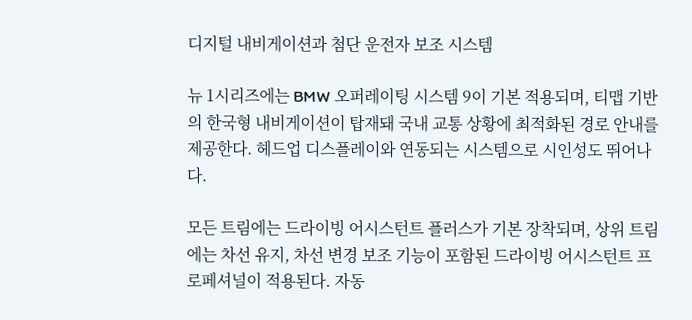디지털 내비게이션과 첨단 운전자 보조 시스템

뉴 1시리즈에는 BMW 오퍼레이팅 시스템 9이 기본 적용되며, 티맵 기반의 한국형 내비게이션이 탑재돼 국내 교통 상황에 최적화된 경로 안내를 제공한다. 헤드업 디스플레이와 연동되는 시스템으로 시인성도 뛰어나다.

모든 트림에는 드라이빙 어시스턴트 플러스가 기본 장착되며, 상위 트림에는 차선 유지, 차선 변경 보조 기능이 포함된 드라이빙 어시스턴트 프로페셔널이 적용된다. 자동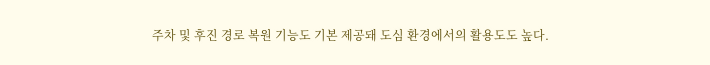주차 및 후진 경로 복원 기능도 기본 제공돼 도심 환경에서의 활용도도 높다.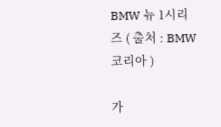BMW 뉴 1시리즈 ( 출처 : BMW 코리아 )

가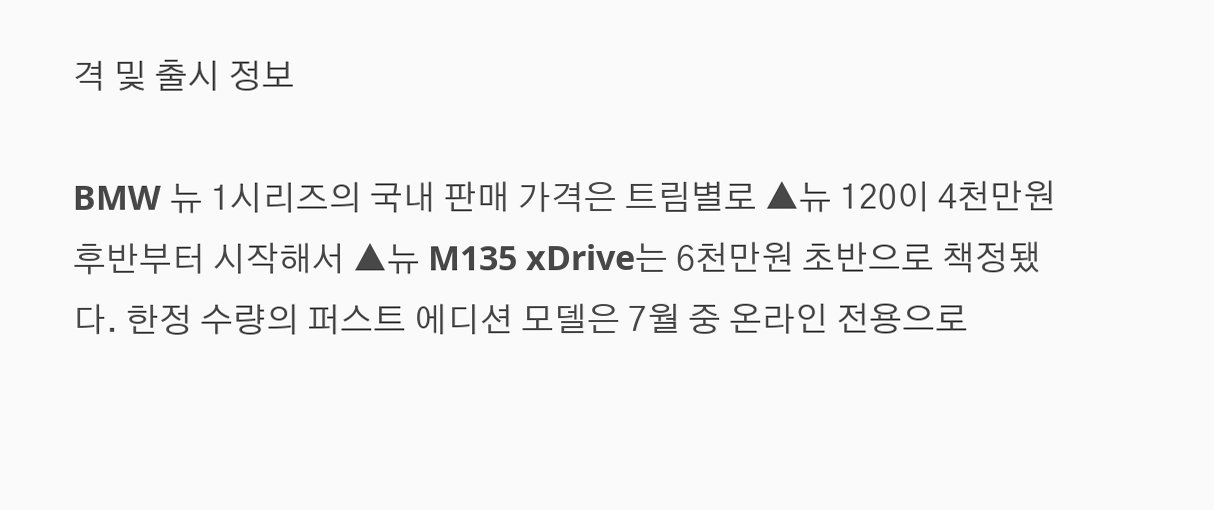격 및 출시 정보

BMW 뉴 1시리즈의 국내 판매 가격은 트림별로 ▲뉴 120이 4천만원 후반부터 시작해서 ▲뉴 M135 xDrive는 6천만원 초반으로 책정됐다. 한정 수량의 퍼스트 에디션 모델은 7월 중 온라인 전용으로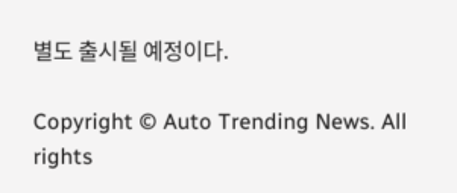별도 출시될 예정이다.

Copyright © Auto Trending News. All rights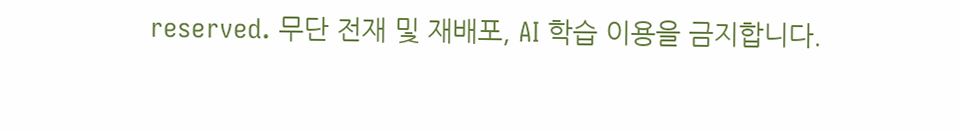reserved. 무단 전재 및 재배포, AI 학습 이용을 금지합니다.